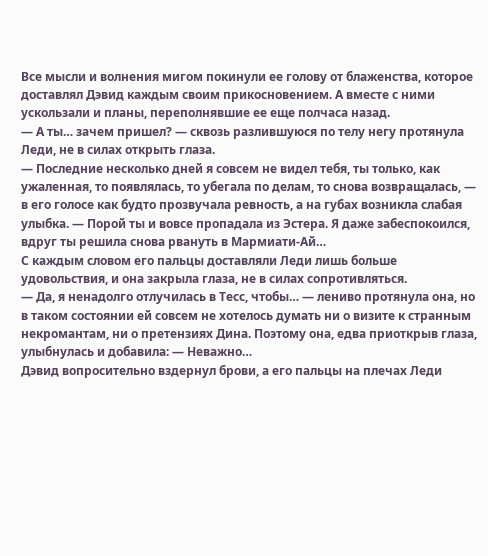Все мысли и волнения мигом покинули ее голову от блаженства, которое доставлял Дэвид каждым своим прикосновением. А вместе с ними ускользали и планы, переполнявшие ее еще полчаса назад.
— А ты… зачем пришел? — сквозь разлившуюся по телу негу протянула Леди, не в силах открыть глаза.
— Последние несколько дней я совсем не видел тебя, ты только, как ужаленная, то появлялась, то убегала по делам, то снова возвращалась, — в его голосе как будто прозвучала ревность, а на губах возникла слабая улыбка. — Порой ты и вовсе пропадала из Эстера. Я даже забеспокоился, вдруг ты решила снова рвануть в Мармиати-Ай…
С каждым словом его пальцы доставляли Леди лишь больше удовольствия, и она закрыла глаза, не в силах сопротивляться.
— Да, я ненадолго отлучилась в Тесс, чтобы… — лениво протянула она, но в таком состоянии ей совсем не хотелось думать ни о визите к странным некромантам, ни о претензиях Дина. Поэтому она, едва приоткрыв глаза, улыбнулась и добавила: — Неважно…
Дэвид вопросительно вздернул брови, а его пальцы на плечах Леди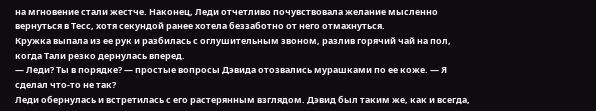на мгновение стали жестче. Наконец, Леди отчетливо почувствовала желание мысленно вернуться в Тесс, хотя секундой ранее хотела беззаботно от него отмахнуться.
Кружка выпала из ее рук и разбилась с оглушительным звоном, разлив горячий чай на пол, когда Тали резко дернулась вперед.
— Леди? Ты в порядке? — простые вопросы Дэвида отозвались мурашками по ее коже. — Я сделал что-то не так?
Леди обернулась и встретилась с его растерянным взглядом. Дэвид был таким же, как и всегда,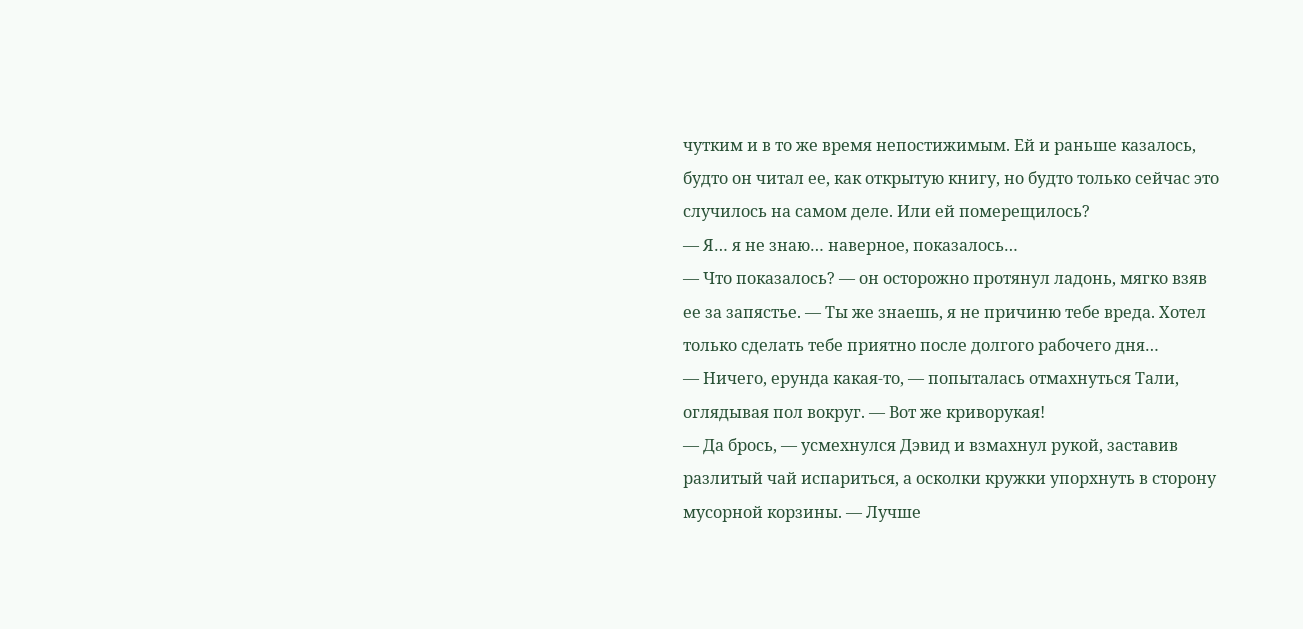чутким и в то же время непостижимым. Ей и раньше казалось, будто он читал ее, как открытую книгу, но будто только сейчас это случилось на самом деле. Или ей померещилось?
— Я… я не знаю… наверное, показалось…
— Что показалось? — он осторожно протянул ладонь, мягко взяв ее за запястье. — Ты же знаешь, я не причиню тебе вреда. Хотел только сделать тебе приятно после долгого рабочего дня…
— Ничего, ерунда какая-то, — попыталась отмахнуться Тали, оглядывая пол вокруг. — Вот же криворукая!
— Да брось, — усмехнулся Дэвид и взмахнул рукой, заставив разлитый чай испариться, а осколки кружки упорхнуть в сторону мусорной корзины. — Лучше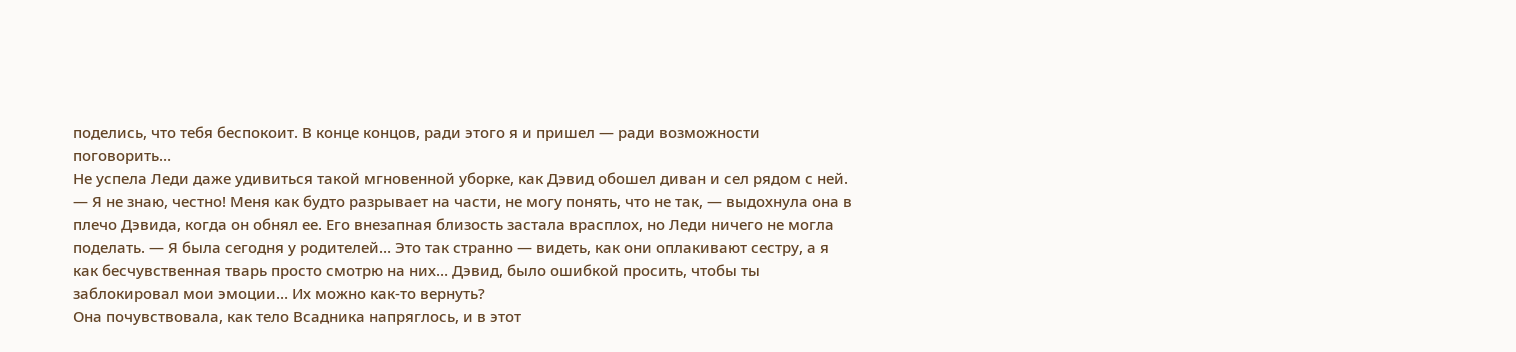поделись, что тебя беспокоит. В конце концов, ради этого я и пришел — ради возможности поговорить…
Не успела Леди даже удивиться такой мгновенной уборке, как Дэвид обошел диван и сел рядом с ней.
— Я не знаю, честно! Меня как будто разрывает на части, не могу понять, что не так, — выдохнула она в плечо Дэвида, когда он обнял ее. Его внезапная близость застала врасплох, но Леди ничего не могла поделать. — Я была сегодня у родителей… Это так странно — видеть, как они оплакивают сестру, а я как бесчувственная тварь просто смотрю на них… Дэвид, было ошибкой просить, чтобы ты заблокировал мои эмоции… Их можно как-то вернуть?
Она почувствовала, как тело Всадника напряглось, и в этот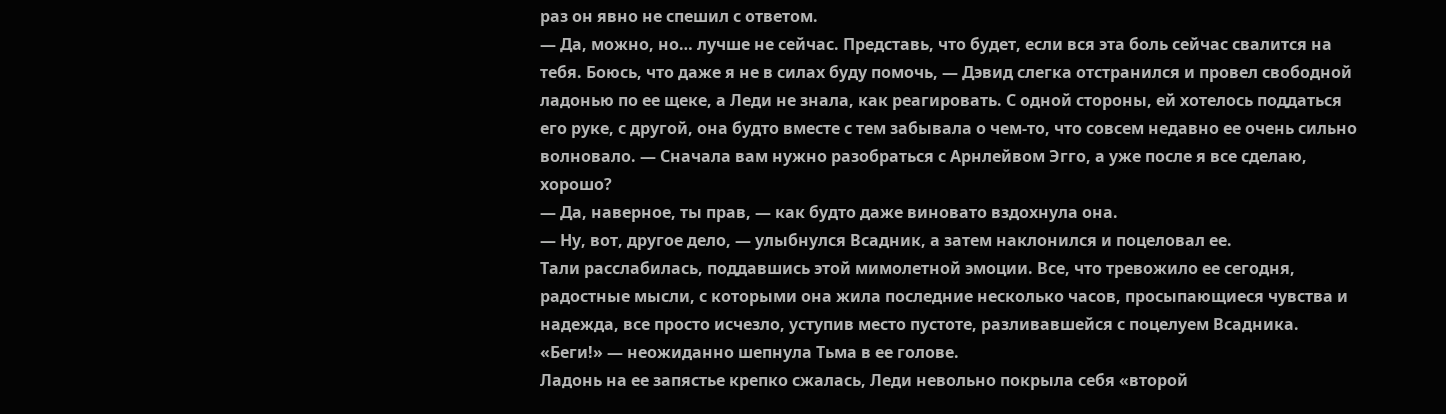раз он явно не спешил с ответом.
— Да, можно, но… лучше не сейчас. Представь, что будет, если вся эта боль сейчас свалится на тебя. Боюсь, что даже я не в силах буду помочь, — Дэвид слегка отстранился и провел свободной ладонью по ее щеке, а Леди не знала, как реагировать. С одной стороны, ей хотелось поддаться его руке, с другой, она будто вместе с тем забывала о чем-то, что совсем недавно ее очень сильно волновало. — Сначала вам нужно разобраться с Арнлейвом Эгго, а уже после я все сделаю, хорошо?
— Да, наверное, ты прав, — как будто даже виновато вздохнула она.
— Ну, вот, другое дело, — улыбнулся Всадник, а затем наклонился и поцеловал ее.
Тали расслабилась, поддавшись этой мимолетной эмоции. Все, что тревожило ее сегодня, радостные мысли, с которыми она жила последние несколько часов, просыпающиеся чувства и надежда, все просто исчезло, уступив место пустоте, разливавшейся с поцелуем Всадника.
«Беги!» — неожиданно шепнула Тьма в ее голове.
Ладонь на ее запястье крепко сжалась, Леди невольно покрыла себя «второй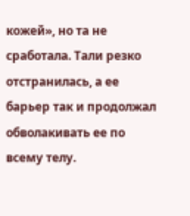кожей», но та не сработала. Тали резко отстранилась, а ее барьер так и продолжал обволакивать ее по всему телу.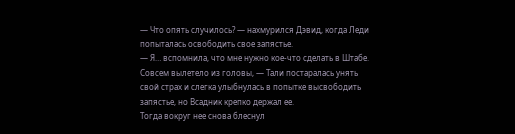— Что опять случилось? — нахмурился Дэвид, когда Леди попыталась освободить свое запястье.
— Я… вспомнила, что мне нужно кое-что сделать в Штабе. Совсем вылетело из головы, — Тали постаралась унять свой страх и слегка улыбнулась в попытке высвободить запястье, но Всадник крепко держал ее.
Тогда вокруг нее снова блеснул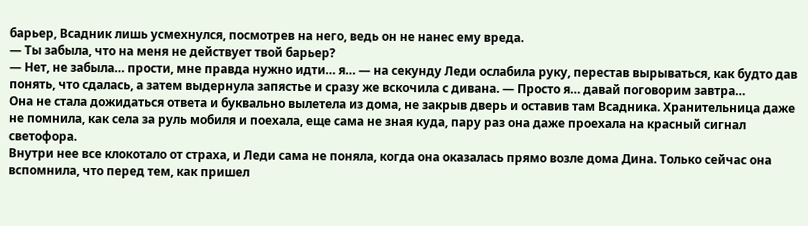барьер, Всадник лишь усмехнулся, посмотрев на него, ведь он не нанес ему вреда.
— Ты забыла, что на меня не действует твой барьер?
— Нет, не забыла… прости, мне правда нужно идти… я… — на секунду Леди ослабила руку, перестав вырываться, как будто дав понять, что сдалась, а затем выдернула запястье и сразу же вскочила с дивана. — Просто я… давай поговорим завтра…
Она не стала дожидаться ответа и буквально вылетела из дома, не закрыв дверь и оставив там Всадника. Хранительница даже не помнила, как села за руль мобиля и поехала, еще сама не зная куда, пару раз она даже проехала на красный сигнал светофора.
Внутри нее все клокотало от страха, и Леди сама не поняла, когда она оказалась прямо возле дома Дина. Только сейчас она вспомнила, что перед тем, как пришел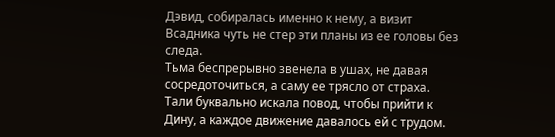Дэвид, собиралась именно к нему, а визит Всадника чуть не стер эти планы из ее головы без следа.
Тьма беспрерывно звенела в ушах, не давая сосредоточиться, а саму ее трясло от страха. Тали буквально искала повод, чтобы прийти к Дину, а каждое движение давалось ей с трудом.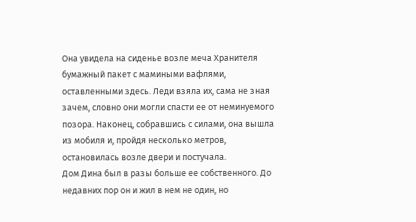Она увидела на сиденье возле меча Хранителя бумажный пакет с мамиными вафлями, оставленными здесь. Леди взяла их, сама не зная зачем, словно они могли спасти ее от неминуемого позора. Наконец, собравшись с силами, она вышла из мобиля и, пройдя несколько метров, остановилась возле двери и постучала.
Дом Дина был в разы больше ее собственного. До недавних пор он и жил в нем не один, но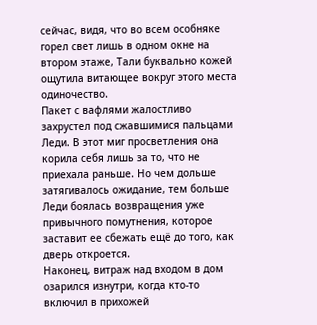сейчас, видя, что во всем особняке горел свет лишь в одном окне на втором этаже, Тали буквально кожей ощутила витающее вокруг этого места одиночество.
Пакет с вафлями жалостливо захрустел под сжавшимися пальцами Леди. В этот миг просветления она корила себя лишь за то, что не приехала раньше. Но чем дольше затягивалось ожидание, тем больше Леди боялась возвращения уже привычного помутнения, которое заставит ее сбежать ещё до того, как дверь откроется.
Наконец, витраж над входом в дом озарился изнутри, когда кто-то включил в прихожей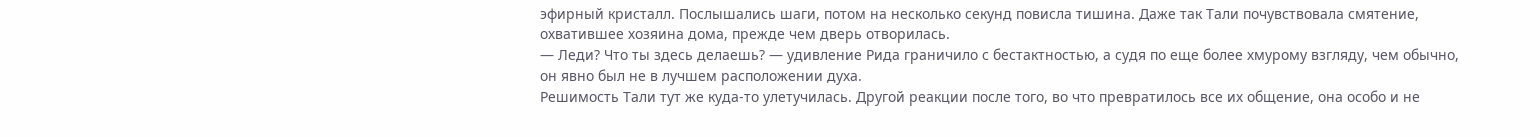эфирный кристалл. Послышались шаги, потом на несколько секунд повисла тишина. Даже так Тали почувствовала смятение, охватившее хозяина дома, прежде чем дверь отворилась.
— Леди? Что ты здесь делаешь? — удивление Рида граничило с бестактностью, а судя по еще более хмурому взгляду, чем обычно, он явно был не в лучшем расположении духа.
Решимость Тали тут же куда-то улетучилась. Другой реакции после того, во что превратилось все их общение, она особо и не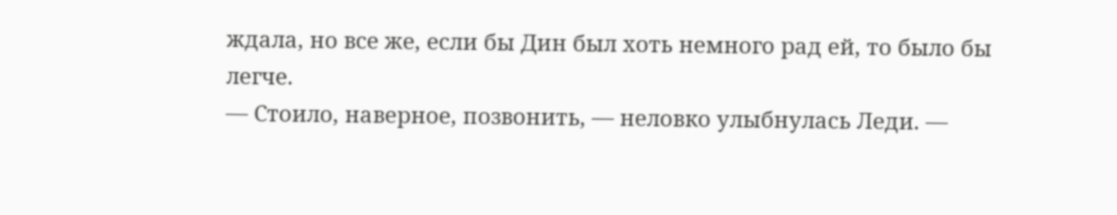ждала, но все же, если бы Дин был хоть немного рад ей, то было бы легче.
— Стоило, наверное, позвонить, — неловко улыбнулась Леди. —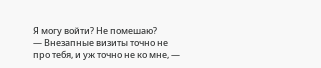Я могу войти? Не помешаю?
— Внезапные визиты точно не про тебя, и уж точно не ко мне, —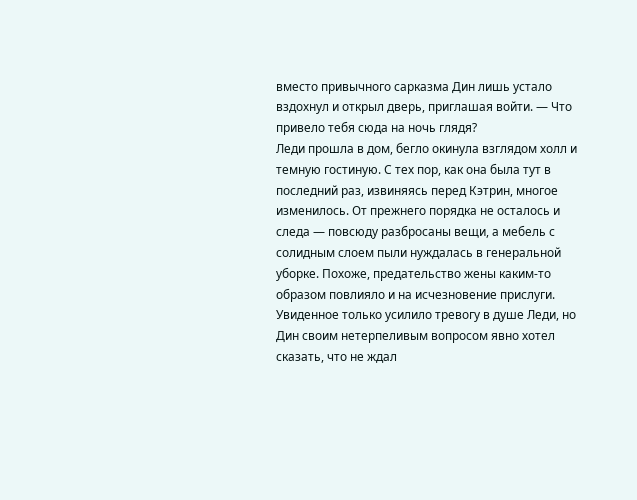вместо привычного сарказма Дин лишь устало вздохнул и открыл дверь, приглашая войти. — Что привело тебя сюда на ночь глядя?
Леди прошла в дом, бегло окинула взглядом холл и темную гостиную. С тех пор, как она была тут в последний раз, извиняясь перед Кэтрин, многое изменилось. От прежнего порядка не осталось и следа — повсюду разбросаны вещи, а мебель с солидным слоем пыли нуждалась в генеральной уборке. Похоже, предательство жены каким-то образом повлияло и на исчезновение прислуги. Увиденное только усилило тревогу в душе Леди, но Дин своим нетерпеливым вопросом явно хотел сказать, что не ждал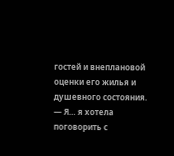гостей и внеплановой оценки его жилья и душевного состояния.
— Я… я хотела поговорить с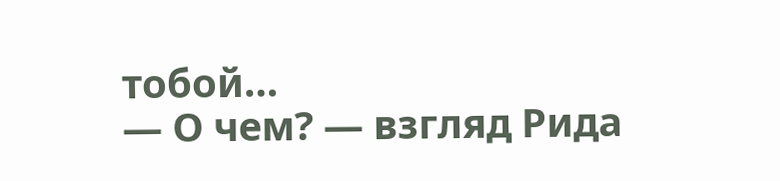тобой…
— О чем? — взгляд Рида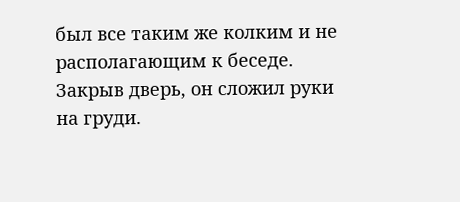был все таким же колким и не располагающим к беседе. Закрыв дверь, он сложил руки на груди.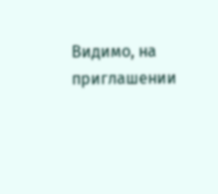Видимо, на приглашении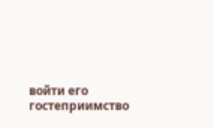войти его гостеприимство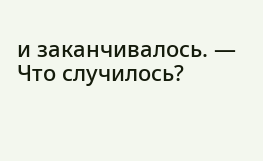и заканчивалось. — Что случилось?